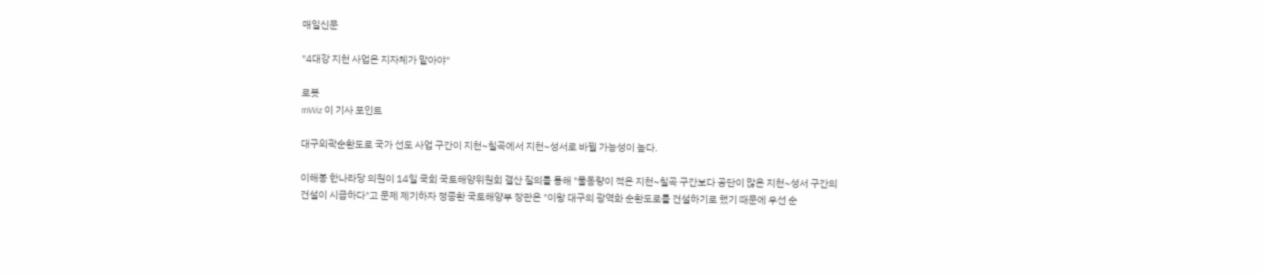매일신문

"4대강 지천 사업은 지자체가 맡아야"

로봇
mWiz 이 기사 포인트

대구외곽순환도로 국가 선도 사업 구간이 지천~칠곡에서 지천~성서로 바뀔 가능성이 높다.

이해봉 한나라당 의원이 14일 국회 국토해양위원회 결산 질의를 통해 "물동량이 적은 지천~칠곡 구간보다 공단이 많은 지천~성서 구간의 건설이 시급하다"고 문제 제기하자 정종환 국토해양부 장관은 "이왕 대구의 광역화 순환도로를 건설하기로 했기 때문에 우선 순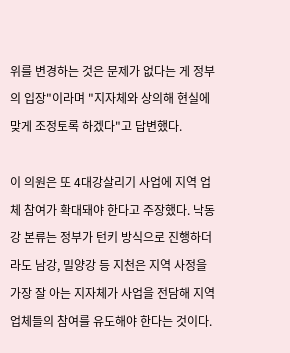위를 변경하는 것은 문제가 없다는 게 정부의 입장"이라며 "지자체와 상의해 현실에 맞게 조정토록 하겠다"고 답변했다.

이 의원은 또 4대강살리기 사업에 지역 업체 참여가 확대돼야 한다고 주장했다. 낙동강 본류는 정부가 턴키 방식으로 진행하더라도 남강, 밀양강 등 지천은 지역 사정을 가장 잘 아는 지자체가 사업을 전담해 지역 업체들의 참여를 유도해야 한다는 것이다.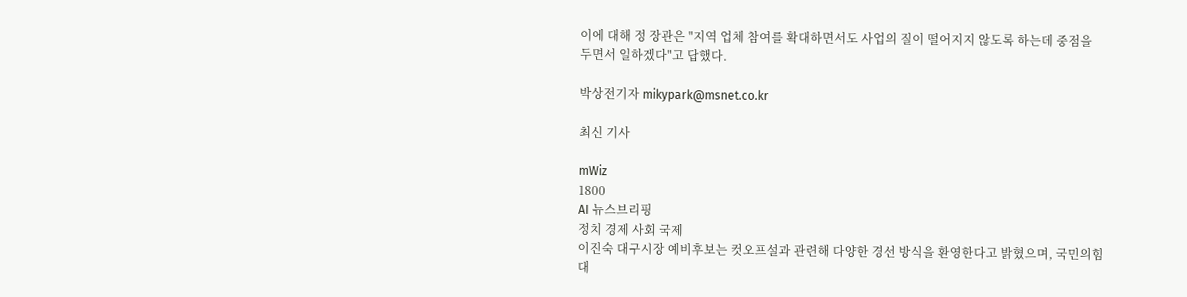이에 대해 정 장관은 "지역 업체 참여를 확대하면서도 사업의 질이 떨어지지 않도록 하는데 중점을 두면서 일하겠다"고 답했다.

박상전기자 mikypark@msnet.co.kr

최신 기사

mWiz
1800
AI 뉴스브리핑
정치 경제 사회 국제
이진숙 대구시장 예비후보는 컷오프설과 관련해 다양한 경선 방식을 환영한다고 밝혔으며, 국민의힘 대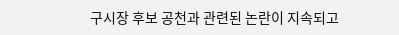구시장 후보 공천과 관련된 논란이 지속되고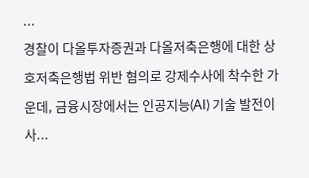...
경찰이 다올투자증권과 다올저축은행에 대한 상호저축은행법 위반 혐의로 강제수사에 착수한 가운데, 금융시장에서는 인공지능(AI) 기술 발전이 사...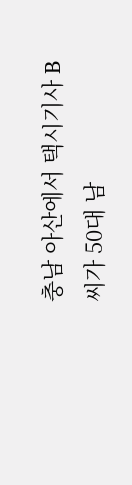충남 아산에서 택시기사 B씨가 50대 남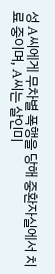성 A씨에게 무차별 폭행을 당해 중환자실에서 치료 중이며, A씨는 살인미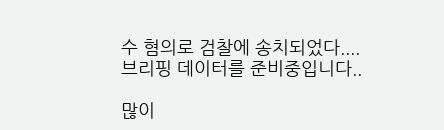수 혐의로 검찰에 송치되었다....
브리핑 데이터를 준비중입니다..

많이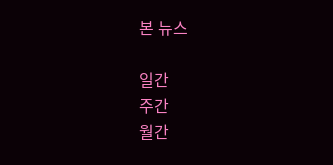본 뉴스

일간
주간
월간